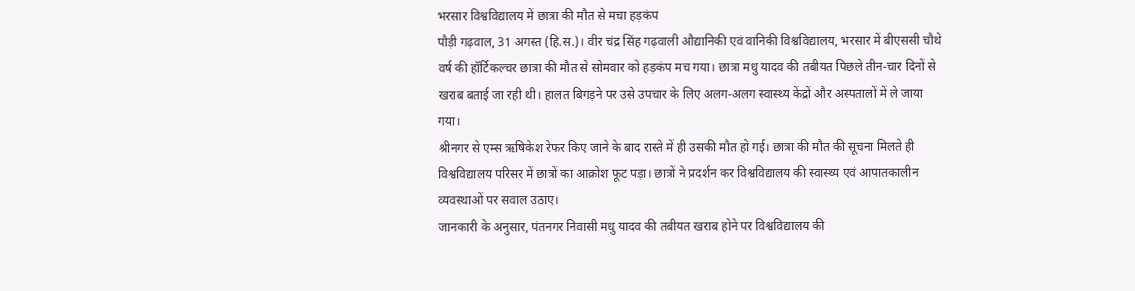भरसार विश्वविद्यालय में छात्रा की मौत से मचा हड़कंप
पौड़ी गढ़वाल, 31 अगस्त (हि.स.)। वीर चंद्र सिंह गढ़वाली औद्यानिकी एवं वानिकी विश्वविद्यालय, भरसार में बीएससी चौथे वर्ष की हॉर्टिकल्चर छात्रा की मौत से सोमवार को हड़कंप मच गया। छात्रा मधु यादव की तबीयत पिछले तीन-चार दिनों से खराब बताई जा रही थी। हालत बिगड़ने पर उसे उपचार के लिए अलग-अलग स्वास्थ्य केंद्रों और अस्पतालों में ले जाया गया।
श्रीनगर से एम्स ऋषिकेश रेफर किए जाने के बाद रास्ते में ही उसकी मौत हो गई। छात्रा की मौत की सूचना मिलते ही विश्वविद्यालय परिसर में छात्रों का आक्रोश फूट पड़ा। छात्रों ने प्रदर्शन कर विश्वविद्यालय की स्वास्थ्य एवं आपातकालीन व्यवस्थाओं पर सवाल उठाए।
जानकारी के अनुसार, पंतनगर निवासी मधु यादव की तबीयत खराब होने पर विश्वविद्यालय की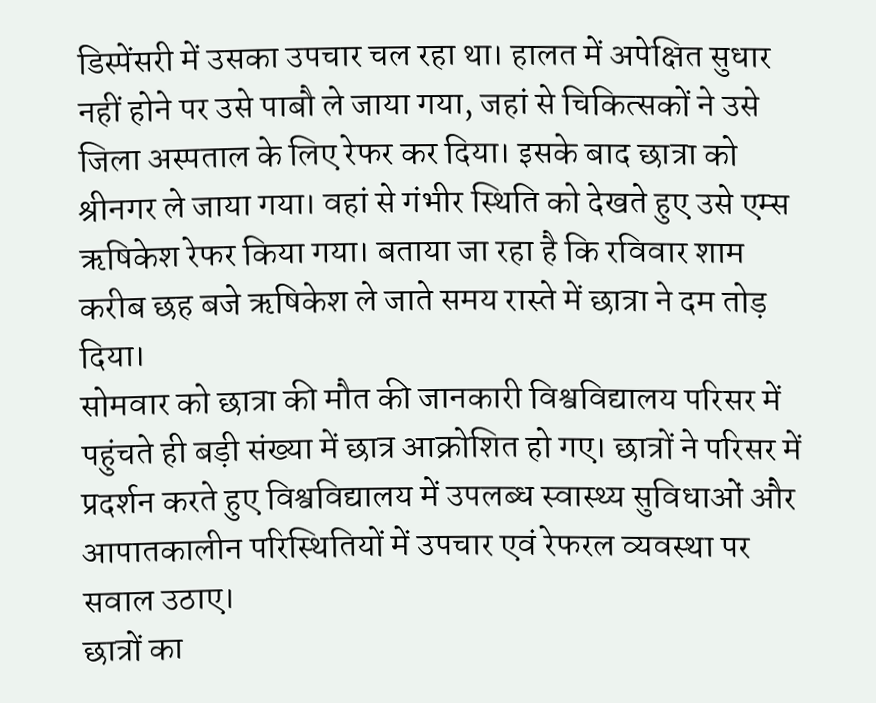डिस्पेंसरी में उसका उपचार चल रहा था। हालत में अपेक्षित सुधार नहीं होने पर उसे पाबौ ले जाया गया, जहां से चिकित्सकों ने उसे जिला अस्पताल के लिए रेफर कर दिया। इसके बाद छात्रा को श्रीनगर ले जाया गया। वहां से गंभीर स्थिति को देखते हुए उसे एम्स ऋषिकेश रेफर किया गया। बताया जा रहा है कि रविवार शाम करीब छह बजे ऋषिकेश ले जाते समय रास्ते में छात्रा ने दम तोड़ दिया।
सोमवार को छात्रा की मौत की जानकारी विश्वविद्यालय परिसर में पहुंचते ही बड़ी संख्या में छात्र आक्रोशित हो गए। छात्रों ने परिसर में प्रदर्शन करते हुए विश्वविद्यालय में उपलब्ध स्वास्थ्य सुविधाओं और आपातकालीन परिस्थितियों में उपचार एवं रेफरल व्यवस्था पर सवाल उठाए।
छात्रों का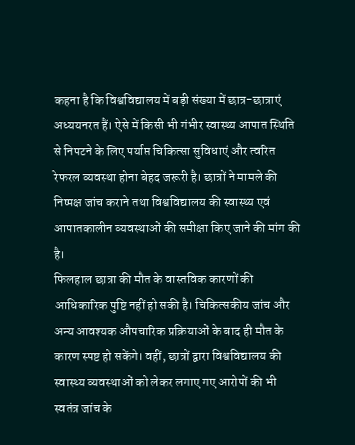कहना है कि विश्वविद्यालय में बड़ी संख्या में छात्र-छात्राएं अध्ययनरत हैं। ऐसे में किसी भी गंभीर स्वास्थ्य आपात स्थिति से निपटने के लिए पर्याप्त चिकित्सा सुविधाएं और त्वरित रेफरल व्यवस्था होना बेहद जरूरी है। छात्रों ने मामले की निष्पक्ष जांच कराने तथा विश्वविद्यालय की स्वास्थ्य एवं आपातकालीन व्यवस्थाओं की समीक्षा किए जाने की मांग की है।
फिलहाल छात्रा की मौत के वास्तविक कारणों की आधिकारिक पुष्टि नहीं हो सकी है। चिकित्सकीय जांच और अन्य आवश्यक औपचारिक प्रक्रियाओं के बाद ही मौत के कारण स्पष्ट हो सकेंगे। वहीं, छात्रों द्वारा विश्वविद्यालय की स्वास्थ्य व्यवस्थाओं को लेकर लगाए गए आरोपों की भी स्वतंत्र जांच के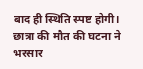बाद ही स्थिति स्पष्ट होगी।
छात्रा की मौत की घटना ने भरसार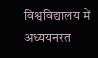विश्वविद्यालय में अध्ययनरत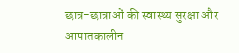छात्र-छात्राओं की स्वास्थ्य सुरक्षा और आपातकालीन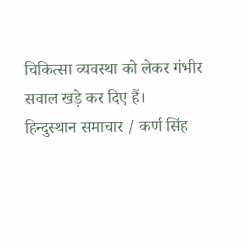चिकित्सा व्यवस्था को लेकर गंभीर सवाल खड़े कर दिए हैं।
हिन्दुस्थान समाचार / कर्ण सिंह